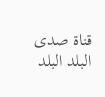قناة صدى البلد البلد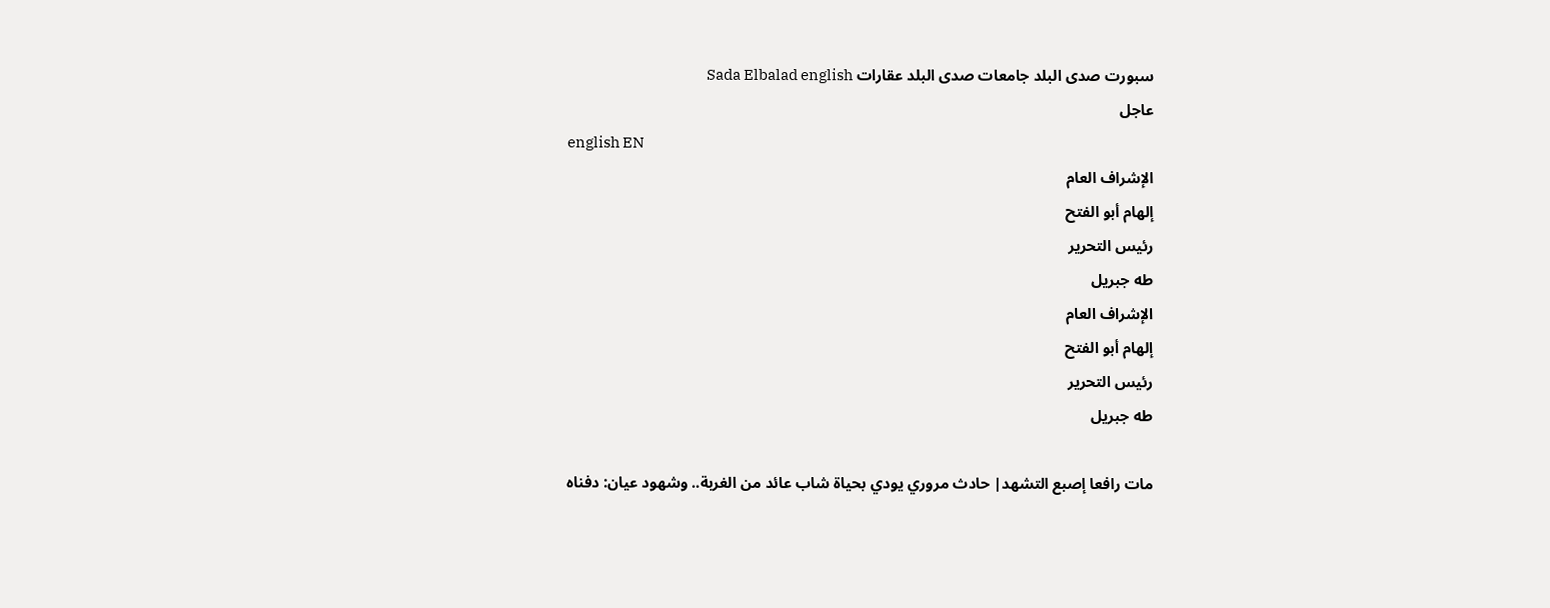سبورت صدى البلد جامعات صدى البلد عقارات Sada Elbalad english
عاجل
english EN
الإشراف العام
إلهام أبو الفتح
رئيس التحرير
طه جبريل
الإشراف العام
إلهام أبو الفتح
رئيس التحرير
طه جبريل

مات رافعا إصبع التشهد| حادث مروري يودي بحياة شاب عائد من الغربة.. وشهود عيان: دفناه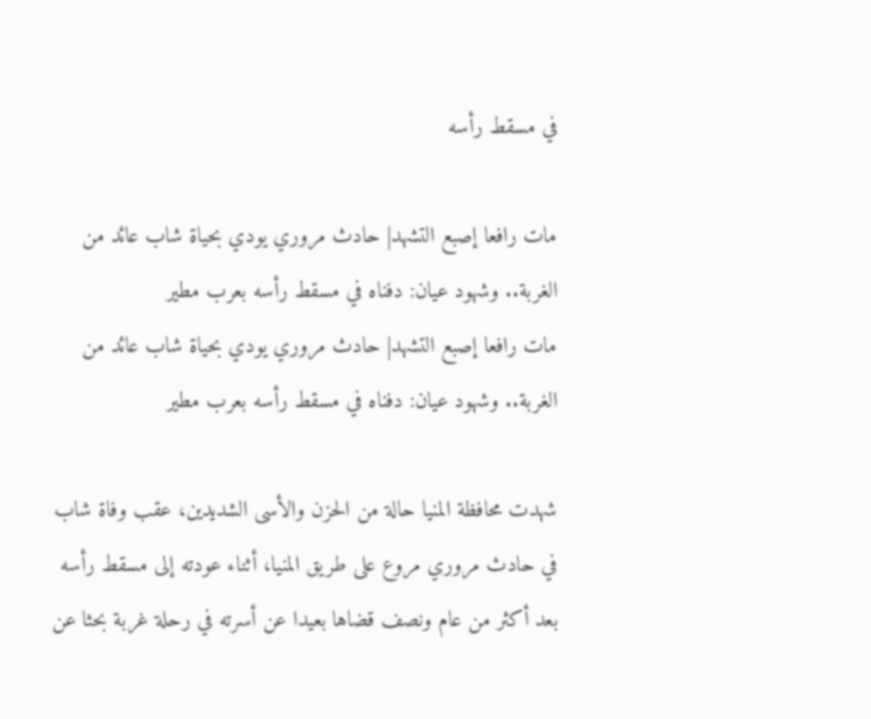في مسقط رأسه

مات رافعا إصبع التشهد| حادث مروري يودي بحياة شاب عائد من الغربة.. وشهود عيان: دفناه في مسقط رأسه بعرب مطير
مات رافعا إصبع التشهد| حادث مروري يودي بحياة شاب عائد من الغربة.. وشهود عيان: دفناه في مسقط رأسه بعرب مطير

شهدت محافظة المنيا حالة من الحزن والأسى الشديدين، عقب وفاة شاب في حادث مروري مروع على طريق المنيا، أثناء عودته إلى مسقط رأسه بعد أكثر من عام ونصف قضاها بعيدا عن أسرته في رحلة غربة بحثا عن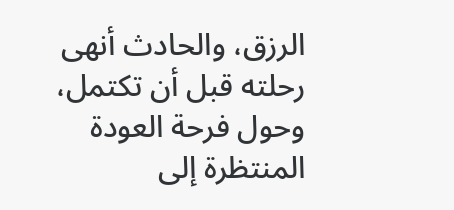الرزق، والحادث أنهى رحلته قبل أن تكتمل، وحول فرحة العودة المنتظرة إلى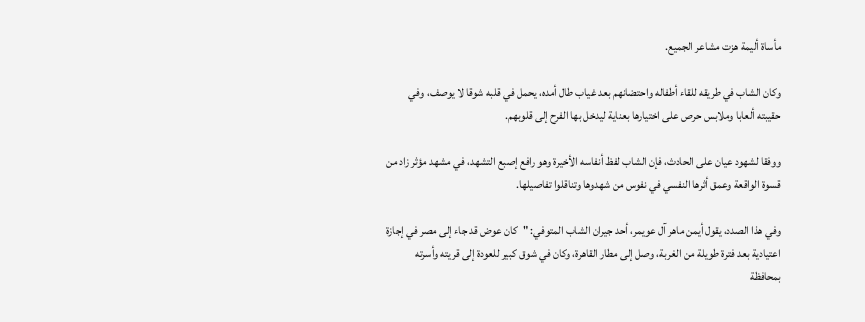مأساة أليمة هزت مشاعر الجميع.

وكان الشاب في طريقه للقاء أطفاله واحتضانهم بعد غياب طال أمده، يحمل في قلبه شوقا لا يوصف، وفي حقيبته ألعابا وملابس حرص على اختيارها بعناية ليدخل بها الفرح إلى قلوبهم.

ووفقا لشهود عيان على الحادث، فإن الشاب لفظ أنفاسه الأخيرة وهو رافع إصبع التشهد، في مشهد مؤثر زاد من قسوة الواقعة وعمق أثرها النفسي في نفوس من شهدوها وتناقلوا تفاصيلها.

وفي هذا الصدد، يقول أيمن ماهر آل عويمر، أحد جيران الشاب المتوفي: "كان عوض قد جاء إلى مصر في إجازة اعتيادية بعد فترة طويلة من الغربة، وصل إلى مطار القاهرة، وكان في شوق كبير للعودة إلى قريته وأسرته بمحافظة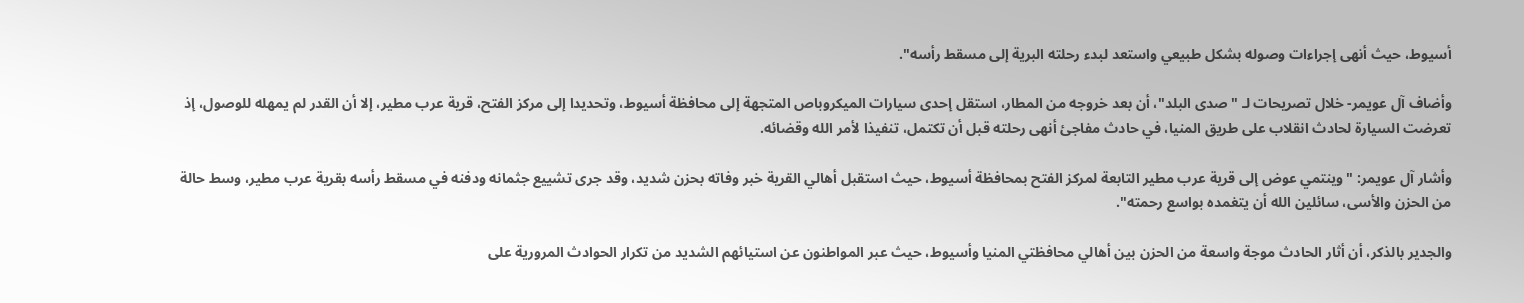أسيوط، حيث أنهى إجراءات وصوله بشكل طبيعي واستعد لبدء رحلته البرية إلى مسقط رأسه".

وأضاف آل عويمر- خلال تصريحات لـ "صدى البلد"، أن بعد خروجه من المطار، استقل إحدى سيارات الميكروباص المتجهة إلى محافظة أسيوط، وتحديدا إلى مركز الفتح، قرية عرب مطير، إلا أن القدر لم يمهله للوصول، إذ تعرضت السيارة لحادث انقلاب على طريق المنيا، في حادث مفاجئ أنهى رحلته قبل أن تكتمل، تنفيذا لأمر الله وقضائه.

وأشار آل عويمر: "وينتمي عوض إلى قرية عرب مطير التابعة لمركز الفتح بمحافظة أسيوط، حيث استقبل أهالي القرية خبر وفاته بحزن شديد، وقد جرى تشييع جثمانه ودفنه في مسقط رأسه بقرية عرب مطير، وسط حالة من الحزن والأسى، سائلين الله أن يتغمده بواسع رحمته".

والجدير بالذكر، أن أثار الحادث موجة واسعة من الحزن بين أهالي محافظتي المنيا وأسيوط، حيث عبر المواطنون عن استيائهم الشديد من تكرار الحوادث المرورية على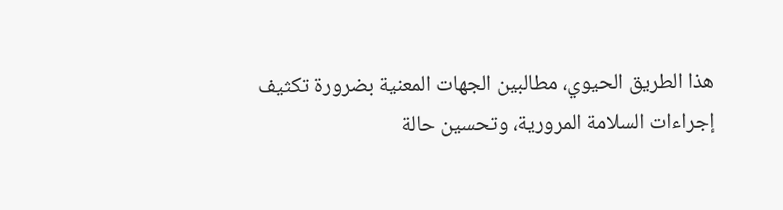هذا الطريق الحيوي، مطالبين الجهات المعنية بضرورة تكثيف إجراءات السلامة المرورية، وتحسين حالة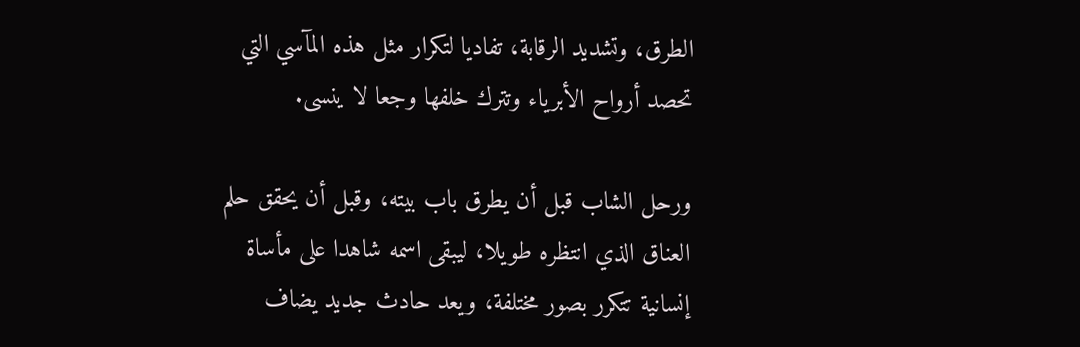الطرق، وتشديد الرقابة، تفاديا لتكرار مثل هذه المآسي التي تحصد أرواح الأبرياء وتترك خلفها وجعا لا ينسى.

ورحل الشاب قبل أن يطرق باب بيته، وقبل أن يحقق حلم العناق الذي انتظره طويلا، ليبقى اسمه شاهدا على مأساة إنسانية تتكرر بصور مختلفة، ويعد حادث جديد يضاف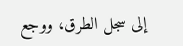إلى سجل الطرق، ووجع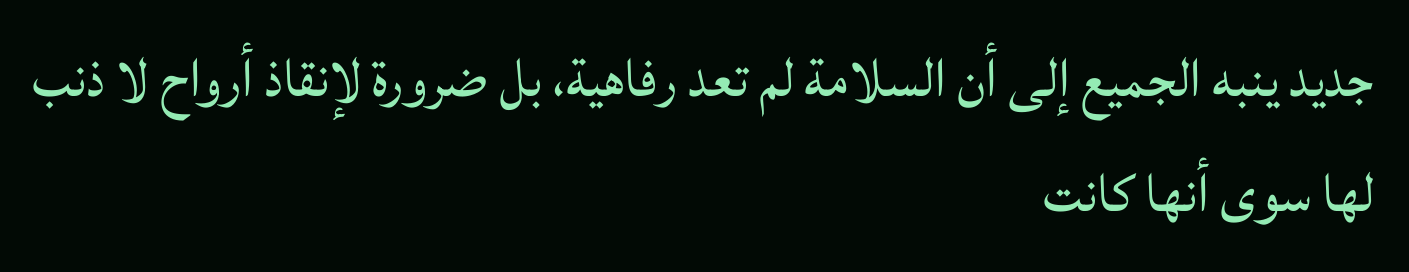جديد ينبه الجميع إلى أن السلامة لم تعد رفاهية، بل ضرورة لإنقاذ أرواح لا ذنب لها سوى أنها كانت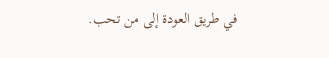في طريق العودة إلى من تحب.